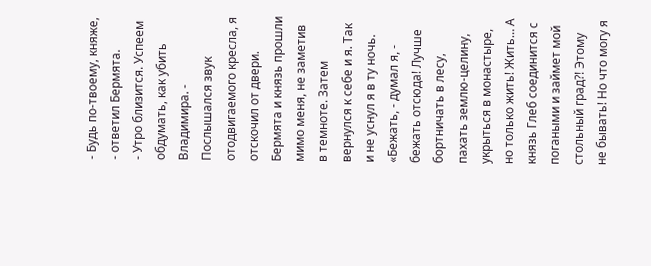- Будь по-твоему, княже, - ответил Бермята.
- Утро близится. Успеем обдумать, как убить Владимира. - Послышался звук отодвигаемого кресла, я отскочил от двери. Бермята и князь прошли мимо меня, не заметив в темноте. Затем вернулся к себе и я. Так и не уснул я в ту ночь. «Бежать, - думал я, - бежать отсюда! Лучше бортничать в лесу, пахать землю-целину, укрыться в монастыре, но только жить! Жить… А князь Глеб соединится с погаными и займет мой стольный град?! Этому не бывать! Но что могу я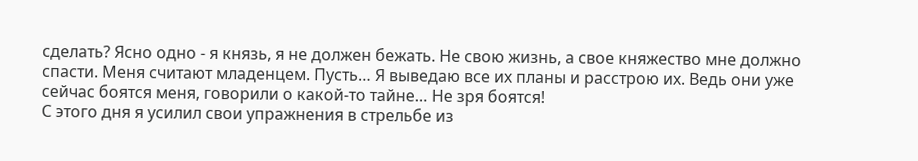сделать? Ясно одно - я князь, я не должен бежать. Не свою жизнь, а свое княжество мне должно спасти. Меня считают младенцем. Пусть… Я выведаю все их планы и расстрою их. Ведь они уже сейчас боятся меня, говорили о какой-то тайне… Не зря боятся!
С этого дня я усилил свои упражнения в стрельбе из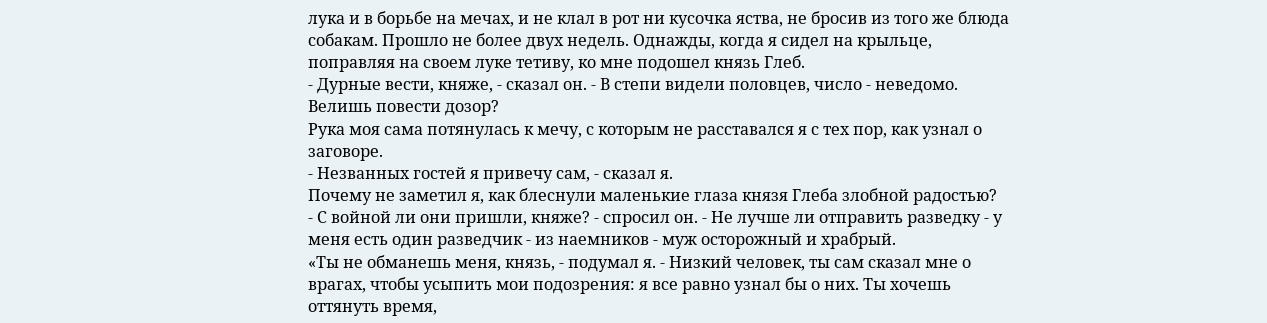лука и в борьбе на мечах, и не клал в рот ни кусочка яства, не бросив из того же блюда собакам. Прошло не более двух недель. Однажды, когда я сидел на крыльце, поправляя на своем луке тетиву, ко мне подошел князь Глеб.
- Дурные вести, княже, - сказал он. - В степи видели половцев, число - неведомо. Велишь повести дозор?
Рука моя сама потянулась к мечу, с которым не расставался я с тех пор, как узнал о заговоре.
- Незванных гостей я привечу сам, - сказал я.
Почему не заметил я, как блеснули маленькие глаза князя Глеба злобной радостью?
- С войной ли они пришли, княже? - спросил он. - Не лучше ли отправить разведку - у меня есть один разведчик - из наемников - муж осторожный и храбрый.
«Ты не обманешь меня, князь, - подумал я. - Низкий человек, ты сам сказал мне о врагах, чтобы усыпить мои подозрения: я все равно узнал бы о них. Ты хочешь оттянуть время,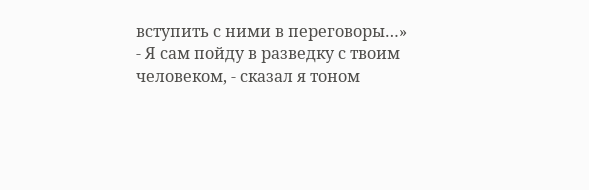вступить с ними в переговоры…»
- Я сам пойду в разведку с твоим человеком, - сказал я тоном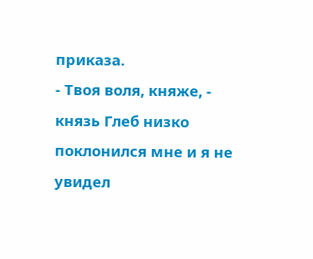приказа.
- Твоя воля, княже, - князь Глеб низко поклонился мне и я не увидел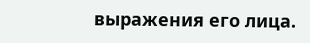выражения его лица.